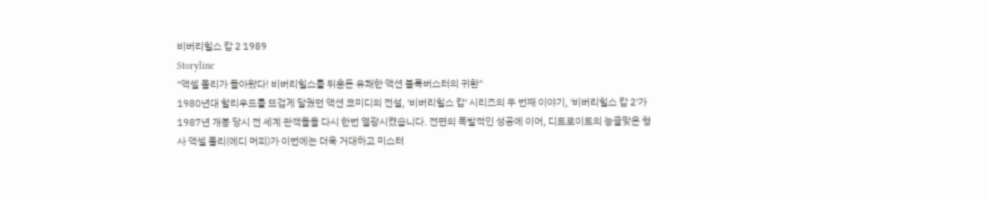비버리힐스 캅 2 1989
Storyline
"액셀 폴리가 돌아왔다! 비버리힐스를 뒤흔든 유쾌한 액션 블록버스터의 귀환"
1980년대 할리우드를 뜨겁게 달궜던 액션 코미디의 전설, '비버리힐스 캅' 시리즈의 두 번째 이야기, '비버리힐스 캅 2'가 1987년 개봉 당시 전 세계 관객들을 다시 한번 열광시켰습니다. 전편의 폭발적인 성공에 이어, 디트로이트의 능글맞은 형사 액셀 폴리(에디 머피)가 이번에는 더욱 거대하고 미스터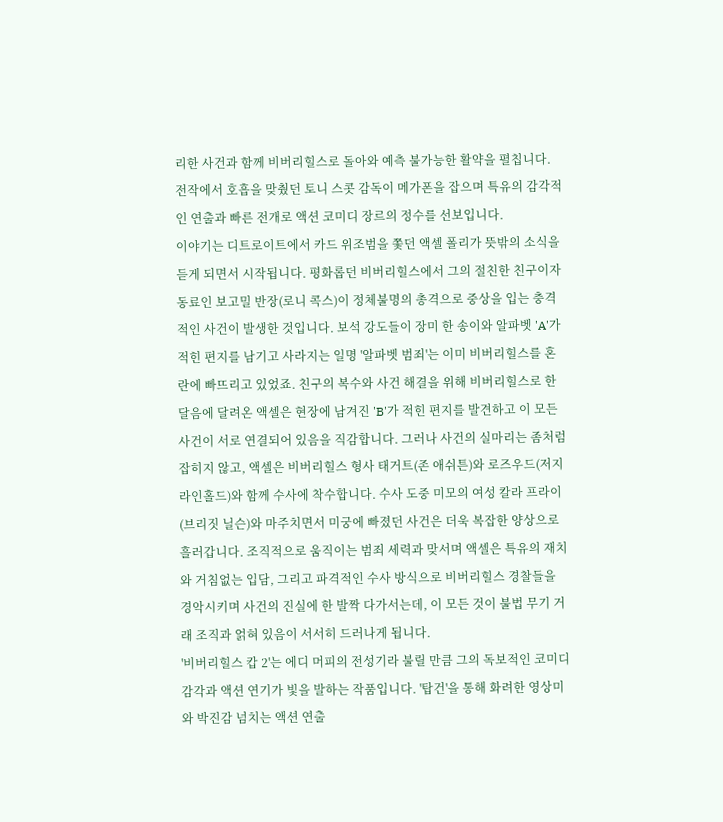리한 사건과 함께 비버리힐스로 돌아와 예측 불가능한 활약을 펼칩니다. 전작에서 호흡을 맞췄던 토니 스콧 감독이 메가폰을 잡으며 특유의 감각적인 연출과 빠른 전개로 액션 코미디 장르의 정수를 선보입니다.
이야기는 디트로이트에서 카드 위조범을 쫓던 액셀 폴리가 뜻밖의 소식을 듣게 되면서 시작됩니다. 평화롭던 비버리힐스에서 그의 절친한 친구이자 동료인 보고밀 반장(로니 콕스)이 정체불명의 총격으로 중상을 입는 충격적인 사건이 발생한 것입니다. 보석 강도들이 장미 한 송이와 알파벳 'A'가 적힌 편지를 남기고 사라지는 일명 '알파벳 범죄'는 이미 비버리힐스를 혼란에 빠뜨리고 있었죠. 친구의 복수와 사건 해결을 위해 비버리힐스로 한달음에 달려온 액셀은 현장에 남겨진 'B'가 적힌 편지를 발견하고 이 모든 사건이 서로 연결되어 있음을 직감합니다. 그러나 사건의 실마리는 좀처럼 잡히지 않고, 액셀은 비버리힐스 형사 태거트(존 애쉬튼)와 로즈우드(저지 라인홀드)와 함께 수사에 착수합니다. 수사 도중 미모의 여성 칼라 프라이(브리짓 닐슨)와 마주치면서 미궁에 빠졌던 사건은 더욱 복잡한 양상으로 흘러갑니다. 조직적으로 움직이는 범죄 세력과 맞서며 액셀은 특유의 재치와 거침없는 입담, 그리고 파격적인 수사 방식으로 비버리힐스 경찰들을 경악시키며 사건의 진실에 한 발짝 다가서는데, 이 모든 것이 불법 무기 거래 조직과 얽혀 있음이 서서히 드러나게 됩니다.
'비버리힐스 캅 2'는 에디 머피의 전성기라 불릴 만큼 그의 독보적인 코미디 감각과 액션 연기가 빛을 발하는 작품입니다. '탑건'을 통해 화려한 영상미와 박진감 넘치는 액션 연출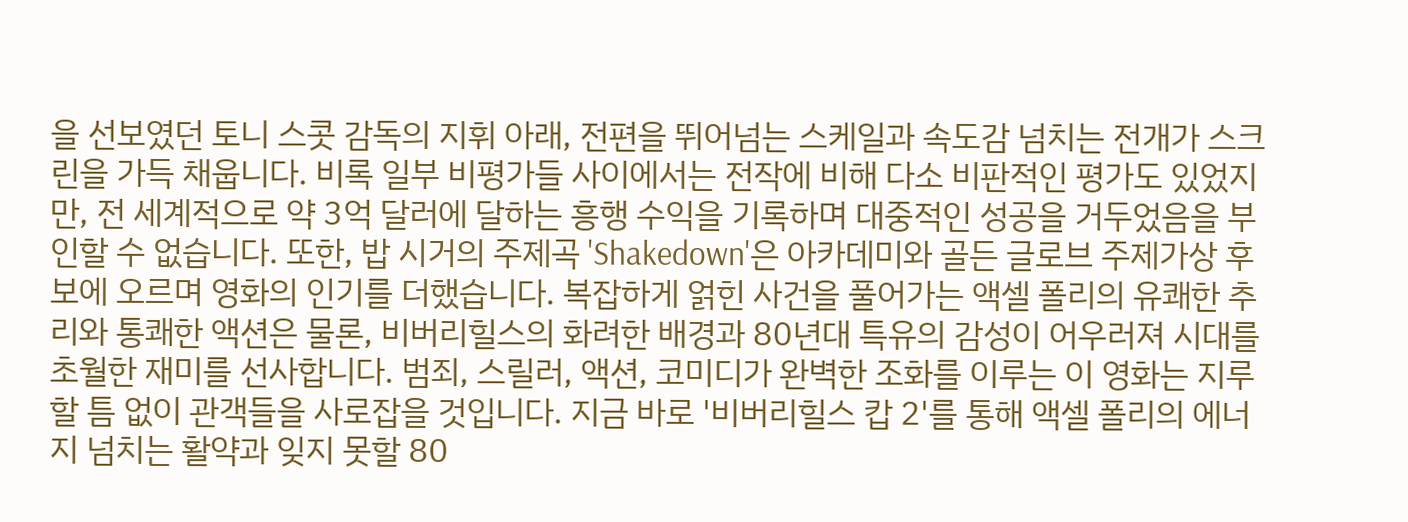을 선보였던 토니 스콧 감독의 지휘 아래, 전편을 뛰어넘는 스케일과 속도감 넘치는 전개가 스크린을 가득 채웁니다. 비록 일부 비평가들 사이에서는 전작에 비해 다소 비판적인 평가도 있었지만, 전 세계적으로 약 3억 달러에 달하는 흥행 수익을 기록하며 대중적인 성공을 거두었음을 부인할 수 없습니다. 또한, 밥 시거의 주제곡 'Shakedown'은 아카데미와 골든 글로브 주제가상 후보에 오르며 영화의 인기를 더했습니다. 복잡하게 얽힌 사건을 풀어가는 액셀 폴리의 유쾌한 추리와 통쾌한 액션은 물론, 비버리힐스의 화려한 배경과 80년대 특유의 감성이 어우러져 시대를 초월한 재미를 선사합니다. 범죄, 스릴러, 액션, 코미디가 완벽한 조화를 이루는 이 영화는 지루할 틈 없이 관객들을 사로잡을 것입니다. 지금 바로 '비버리힐스 캅 2'를 통해 액셀 폴리의 에너지 넘치는 활약과 잊지 못할 80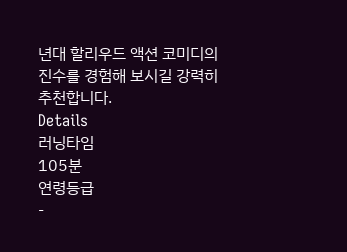년대 할리우드 액션 코미디의 진수를 경험해 보시길 강력히 추천합니다.
Details
러닝타임
105분
연령등급
-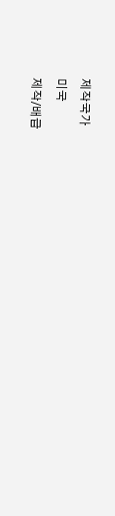제작국가
미국
제작/배급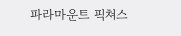파라마운트 픽쳐스